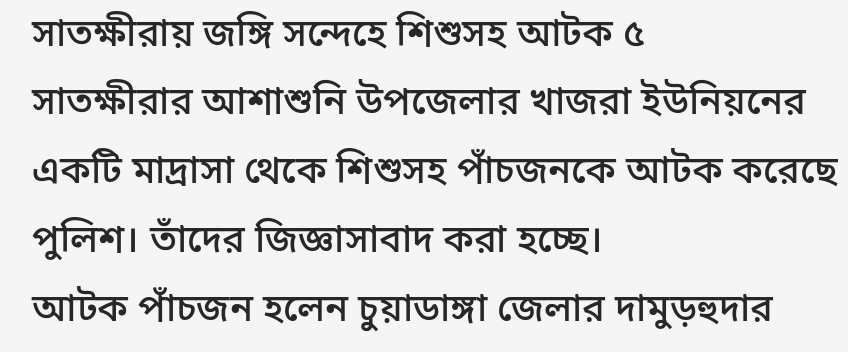সাতক্ষীরায় জঙ্গি সন্দেহে শিশুসহ আটক ৫
সাতক্ষীরার আশাশুনি উপজেলার খাজরা ইউনিয়নের একটি মাদ্রাসা থেকে শিশুসহ পাঁচজনকে আটক করেছে পুলিশ। তাঁদের জিজ্ঞাসাবাদ করা হচ্ছে।
আটক পাঁচজন হলেন চুয়াডাঙ্গা জেলার দামুড়হুদার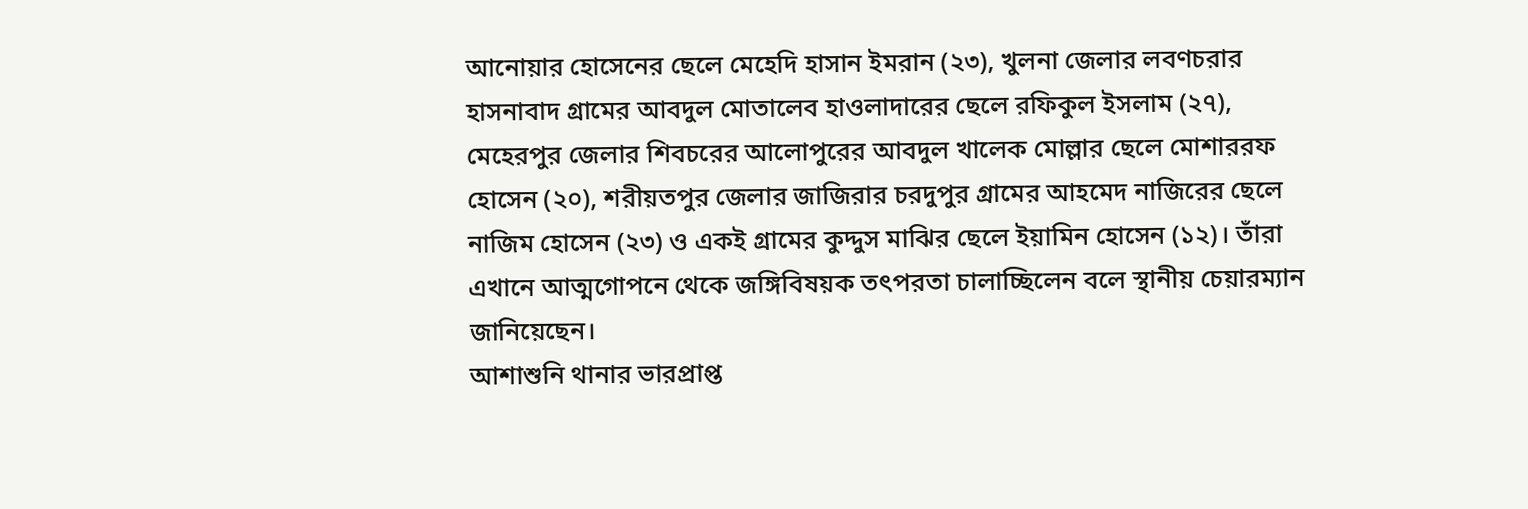আনোয়ার হোসেনের ছেলে মেহেদি হাসান ইমরান (২৩), খুলনা জেলার লবণচরার হাসনাবাদ গ্রামের আবদুল মোতালেব হাওলাদারের ছেলে রফিকুল ইসলাম (২৭), মেহেরপুর জেলার শিবচরের আলোপুরের আবদুল খালেক মোল্লার ছেলে মোশাররফ হোসেন (২০), শরীয়তপুর জেলার জাজিরার চরদুপুর গ্রামের আহমেদ নাজিরের ছেলে নাজিম হোসেন (২৩) ও একই গ্রামের কুদ্দুস মাঝির ছেলে ইয়ামিন হোসেন (১২)। তাঁরা এখানে আত্মগোপনে থেকে জঙ্গিবিষয়ক তৎপরতা চালাচ্ছিলেন বলে স্থানীয় চেয়ারম্যান জানিয়েছেন।
আশাশুনি থানার ভারপ্রাপ্ত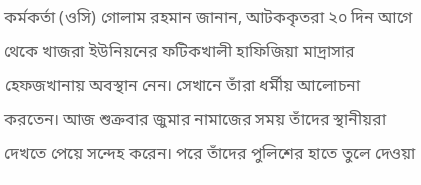কর্মকর্তা (ওসি) গোলাম রহমান জানান, আটককৃতরা ২০ দিন আগে থেকে খাজরা ইউনিয়নের ফটিকখালী হাফিজিয়া মাদ্রাসার হেফজখানায় অবস্থান নেন। সেখানে তাঁরা ধর্মীয় আলোচনা করতেন। আজ শুক্রবার জুমার নামাজের সময় তাঁদের স্থানীয়রা দেখতে পেয়ে সন্দেহ করেন। পরে তাঁদের পুলিশের হাতে তুলে দেওয়া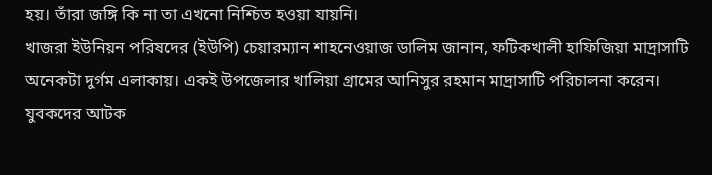হয়। তাঁরা জঙ্গি কি না তা এখনো নিশ্চিত হওয়া যায়নি।
খাজরা ইউনিয়ন পরিষদের (ইউপি) চেয়ারম্যান শাহনেওয়াজ ডালিম জানান, ফটিকখালী হাফিজিয়া মাদ্রাসাটি অনেকটা দুর্গম এলাকায়। একই উপজেলার খালিয়া গ্রামের আনিসুর রহমান মাদ্রাসাটি পরিচালনা করেন। যুবকদের আটক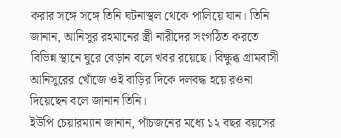করার সঙ্গে সঙ্গে তিনি ঘটনাস্থল থেকে পালিয়ে যান। তিনি জানান, আনিসুর রহমানের স্ত্রী নারীদের সংগঠিত করতে বিভিন্ন স্থানে ঘুরে বেড়ান বলে খবর রয়েছে। বিক্ষুব্ধ গ্রামবাসী আনিসুরের খোঁজে ওই বাড়ির দিকে দলবদ্ধ হয়ে রওনা দিয়েছেন বলে জানান তিনি।
ইউপি চেয়ারম্যান জানান, পাঁচজনের মধ্যে ১২ বছর বয়সের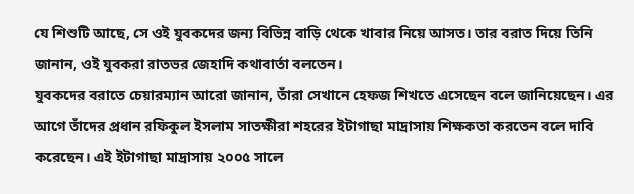যে শিশুটি আছে, সে ওই যুবকদের জন্য বিভিন্ন বাড়ি থেকে খাবার নিয়ে আসত। তার বরাত দিয়ে তিনি জানান, ওই যুবকরা রাতভর জেহাদি কথাবার্তা বলতেন।
যুবকদের বরাতে চেয়ারম্যান আরো জানান, তাঁরা সেখানে হেফজ শিখতে এসেছেন বলে জানিয়েছেন। এর আগে তাঁদের প্রধান রফিকুল ইসলাম সাতক্ষীরা শহরের ইটাগাছা মাদ্রাসায় শিক্ষকতা করতেন বলে দাবি করেছেন। এই ইটাগাছা মাদ্রাসায় ২০০৫ সালে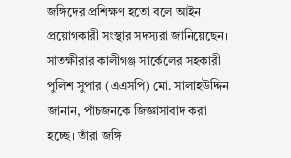জঙ্গিদের প্রশিক্ষণ হতো বলে আইন প্রয়োগকারী সংস্থার সদস্যরা জানিয়েছেন।
সাতক্ষীরার কালীগঞ্জ সার্কেলের সহকারী পুলিশ সুপার (এএসপি) মো. সালাহউদ্দিন জানান, পাঁচজনকে জিজ্ঞাসাবাদ করা হচ্ছে। তাঁরা জঙ্গি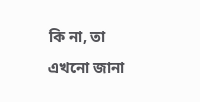কি না, তা এখনো জানা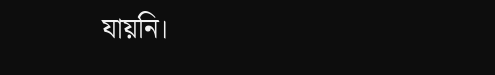যায়নি।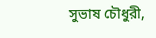সুভাষ চৌধুরী,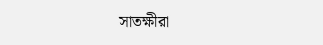সাতক্ষীরা